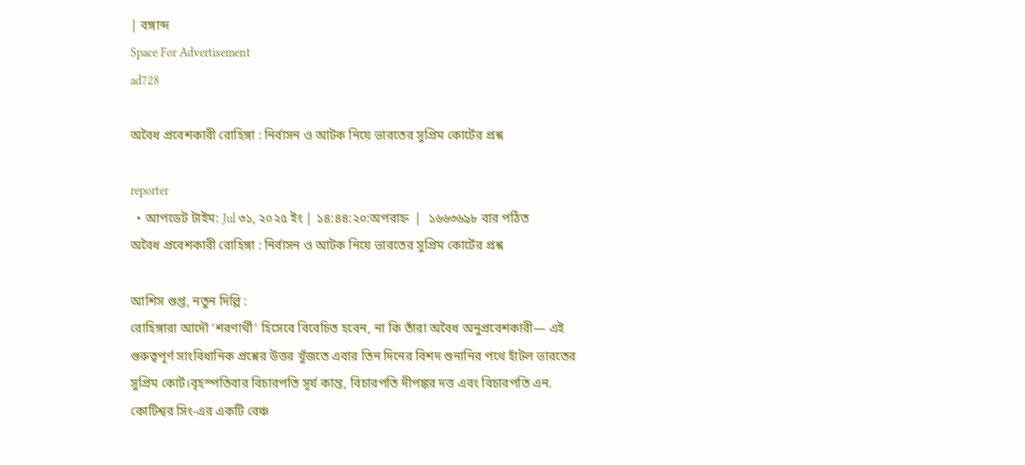| বঙ্গাব্দ
Space For Advertisement
ad728

অবৈধ প্রবেশকারী রোহিঙ্গা : নির্বাসন ও আটক নিয়ে ভারতের সুপ্রিম কোর্টের প্রশ্ন

reporter
  • আপডেট টাইম: Jul ৩১, ২০২৫ ইং | ১৪:৪৪:২০:অপরাহ্ন  |  ১৬৬৩৬৯৮ বার পঠিত
অবৈধ প্রবেশকারী রোহিঙ্গা : নির্বাসন ও আটক নিয়ে ভারতের সুপ্রিম কোর্টের প্রশ্ন

আশিস গুপ্ত, নতুন দিল্লি :
রোহিঙ্গারা আদৌ ‘শরণার্থী’ হিসেবে বিবেচিত হবেন, না কি তাঁরা অবৈধ অনুপ্রবেশকারী— এই গুরুত্বপূর্ণ সাংবিধানিক প্রশ্নের উত্তর খুঁজতে এবার তিন দিনের বিশদ শুনানির পথে হাঁটল ভারতের সুপ্রিম কোর্ট।বৃহস্পতিবার বিচারপতি সূর্য কান্ত, বিচারপতি দীপঙ্কর দত্ত এবং বিচারপতি এন. কোটিশ্বর সিং-এর একটি বেঞ্চ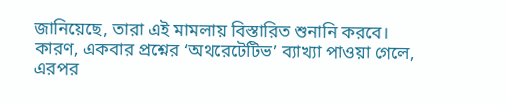জানিয়েছে, তারা এই মামলায় বিস্তারিত শুনানি করবে। কারণ, একবার প্রশ্নের ‘অথরেটেটিভ’ ব্যাখ্যা পাওয়া গেলে, এরপর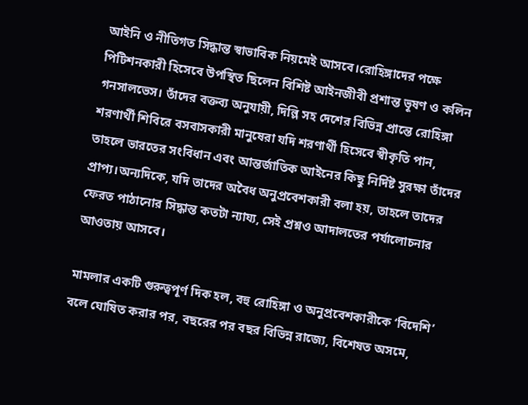আইনি ও নীতিগত সিদ্ধান্ত স্বাভাবিক নিয়মেই আসবে।রোহিঙ্গাদের পক্ষে পিটিশনকারী হিসেবে উপস্থিত ছিলেন বিশিষ্ট আইনজীবী প্রশান্ত ভূষণ ও কলিন গনসালভেস। তাঁদের বক্তব্য অনুযায়ী, দিল্লি সহ দেশের বিভিন্ন প্রান্তে রোহিঙ্গা শরণার্থী শিবিরে বসবাসকারী মানুষেরা যদি শরণার্থী হিসেবে স্বীকৃতি পান, তাহলে ভারতের সংবিধান এবং আন্তর্জাতিক আইনের কিছু নির্দিষ্ট সুরক্ষা তাঁদের প্রাপ্য।অন্যদিকে, যদি তাদের অবৈধ অনুপ্রবেশকারী বলা হয়, তাহলে তাদের ফেরত পাঠানোর সিদ্ধান্ত কতটা ন্যায্য, সেই প্রশ্নও আদালতের পর্যালোচনার আওতায় আসবে।

মামলার একটি গুরুত্বপূর্ণ দিক হল, বহু রোহিঙ্গা ও অনুপ্রবেশকারীকে ‘বিদেশি’ বলে ঘোষিত করার পর, বছরের পর বছর বিভিন্ন রাজ্যে, বিশেষত অসমে,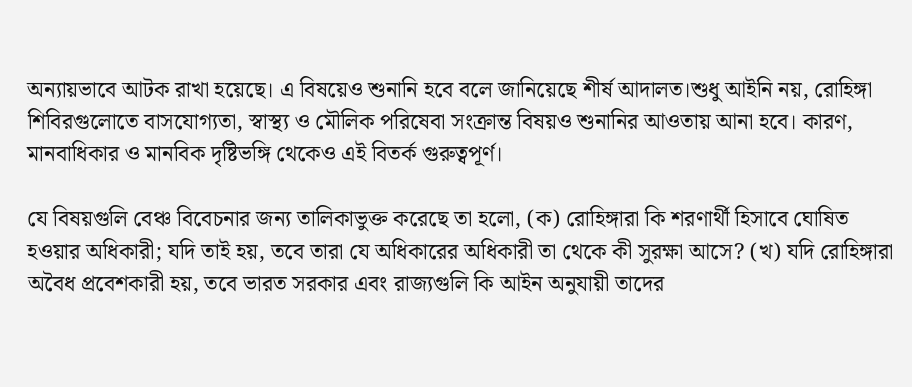অন্যায়ভাবে আটক রাখা হয়েছে। এ বিষয়েও শুনানি হবে বলে জানিয়েছে শীর্ষ আদালত।শুধু আইনি নয়, রোহিঙ্গা শিবিরগুলোতে বাসযোগ্যতা, স্বাস্থ্য ও মৌলিক পরিষেবা সংক্রান্ত বিষয়ও শুনানির আওতায় আনা হবে। কারণ, মানবাধিকার ও মানবিক দৃষ্টিভঙ্গি থেকেও এই বিতর্ক গুরুত্বপূর্ণ।

যে বিষয়গুলি বেঞ্চ বিবেচনার জন্য তালিকাভুক্ত করেছে তা হলো, (ক) রোহিঙ্গারা কি শরণার্থী হিসাবে ঘোষিত হওয়ার অধিকারী; যদি তাই হয়, তবে তারা যে অধিকারের অধিকারী তা থেকে কী সুরক্ষা আসে? (খ) যদি রোহিঙ্গারা অবৈধ প্রবেশকারী হয়, তবে ভারত সরকার এবং রাজ্যগুলি কি আইন অনুযায়ী তাদের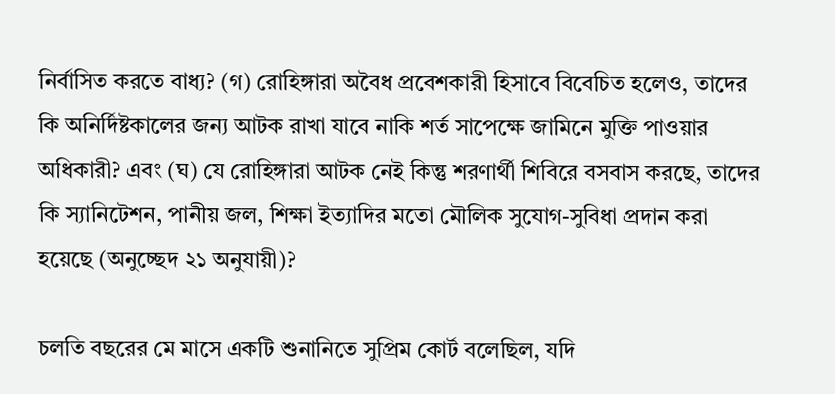নির্বাসিত করতে বাধ্য? (গ) রোহিঙ্গারা অবৈধ প্রবেশকারী হিসাবে বিবেচিত হলেও, তাদের কি অনির্দিষ্টকালের জন্য আটক রাখা যাবে নাকি শর্ত সাপেক্ষে জামিনে মুক্তি পাওয়ার অধিকারী? এবং (ঘ) যে রোহিঙ্গারা আটক নেই কিন্তু শরণার্থী শিবিরে বসবাস করছে, তাদের কি স্যানিটেশন, পানীয় জল, শিক্ষা ইত্যাদির মতো মৌলিক সুযোগ-সুবিধা প্রদান করা হয়েছে (অনুচ্ছেদ ২১ অনুযায়ী)?

চলতি বছরের মে মাসে একটি শুনানিতে সুপ্রিম কোর্ট বলেছিল, যদি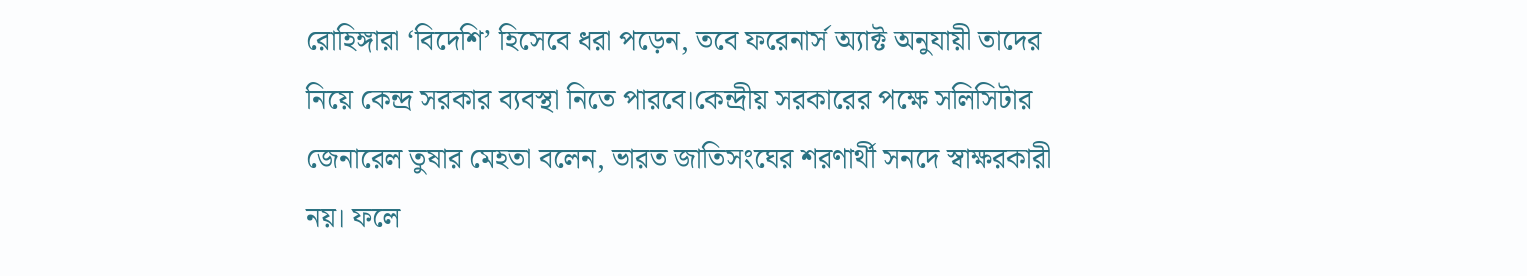রোহিঙ্গারা ‘বিদেশি’ হিসেবে ধরা পড়েন, তবে ফরেনার্স অ্যাক্ট অনুযায়ী তাদের নিয়ে কেন্দ্র সরকার ব্যবস্থা নিতে পারবে।কেন্দ্রীয় সরকারের পক্ষে সলিসিটার জেনারেল তুষার মেহতা বলেন, ভারত জাতিসংঘের শরণার্থী সনদে স্বাক্ষরকারী নয়। ফলে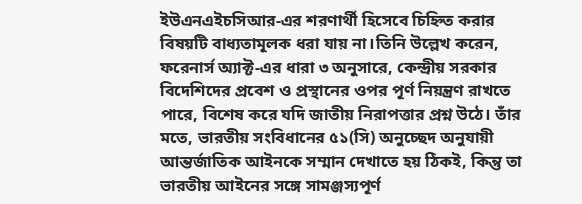ইউএনএইচসিআর-এর শরণার্থী হিসেবে চিহ্নিত করার বিষয়টি বাধ্যতামূলক ধরা যায় না।তিনি উল্লেখ করেন, ফরেনার্স অ্যাক্ট-এর ধারা ৩ অনুসারে, কেন্দ্রীয় সরকার বিদেশিদের প্রবেশ ও প্রস্থানের ওপর পূর্ণ নিয়ন্ত্রণ রাখতে পারে, বিশেষ করে যদি জাতীয় নিরাপত্তার প্রশ্ন উঠে। তাঁর মতে, ভারতীয় সংবিধানের ৫১(সি) অনুচ্ছেদ অনুযায়ী আন্তর্জাতিক আইনকে সম্মান দেখাতে হয় ঠিকই, কিন্তু তা ভারতীয় আইনের সঙ্গে সামঞ্জস্যপূর্ণ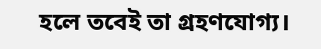হলে তবেই তা গ্রহণযোগ্য।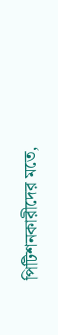পিটিশনকারীদের মতে,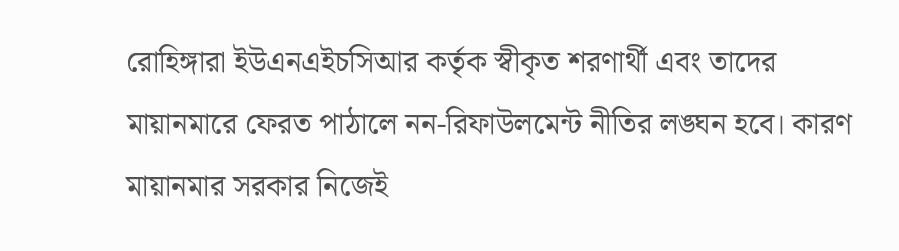রোহিঙ্গারা ইউএনএইচসিআর কর্তৃক স্বীকৃত শরণার্থী এবং তাদের মায়ানমারে ফেরত পাঠালে নন-রিফাউলমেন্ট নীতির লঙ্ঘন হবে। কারণ মায়ানমার সরকার নিজেই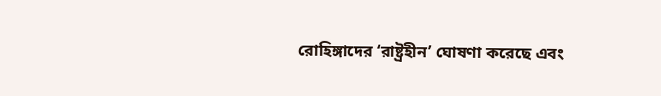রোহিঙ্গাদের ‘রাষ্ট্রহীন’ ঘোষণা করেছে এবং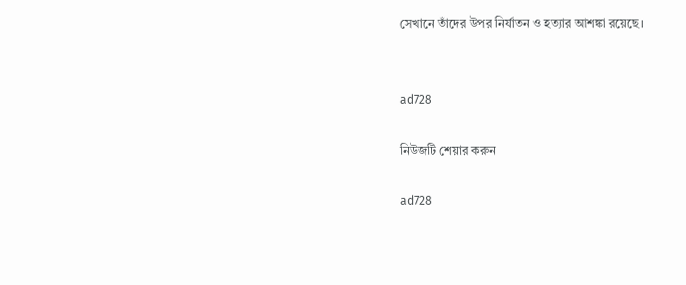সেখানে তাঁদের উপর নির্যাতন ও হত্যার আশঙ্কা রয়েছে।


ad728

নিউজটি শেয়ার করুন

ad728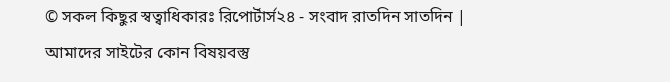© সকল কিছুর স্বত্বাধিকারঃ রিপোর্টার্স২৪ - সংবাদ রাতদিন সাতদিন | আমাদের সাইটের কোন বিষয়বস্তু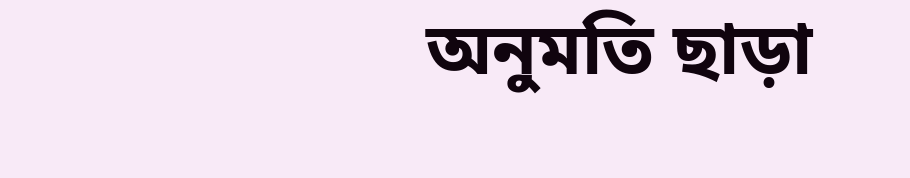অনুমতি ছাড়া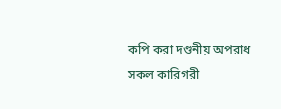কপি করা দণ্ডনীয় অপরাধ
সকল কারিগরী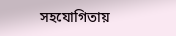সহযোগিতায়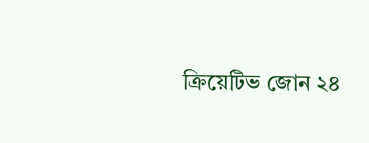ক্রিয়েটিভ জোন ২৪